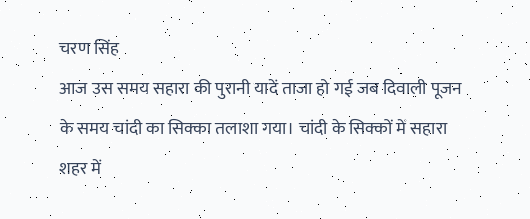चरण सिंह
आज उस समय सहारा की पुरानी यादें ताजा हो गई जब दिवाली पूजन के समय चांदी का सिक्का तलाशा गया। चांदी के सिक्कों में सहारा शहर में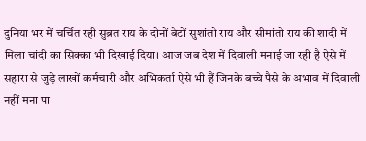दुनिया भर में चर्चित रही सुब्रत राय के दोनों बेटों सुशांतो राय और सीमांतो राय की शादी में मिला चांदी का सिक्का भी दिखाई दिया। आज जब देश में दिवाली मनाई जा रही है ऐसे में सहारा से जुड़े लाखों कर्मचारी और अभिकर्ता ऐसे भी हैं जिनके बच्चे पैसे के अभाव में दिवाली नहीं मना पा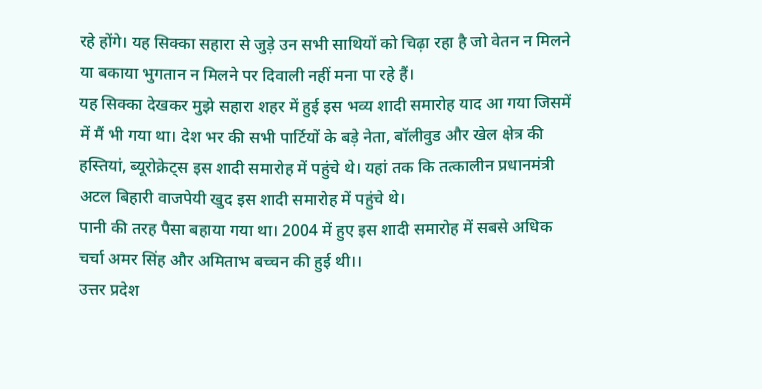रहे होंगे। यह सिक्का सहारा से जुड़े उन सभी साथियों को चिढ़ा रहा है जो वेतन न मिलने या बकाया भुगतान न मिलने पर दिवाली नहीं मना पा रहे हैं।
यह सिक्का देखकर मुझे सहारा शहर में हुई इस भव्य शादी समारोह याद आ गया जिसमें में मैं भी गया था। देश भर की सभी पार्टियों के बड़े नेता, बॉलीवुड और खेल क्षेत्र की हस्तियां, ब्यूरोक्रेट्स इस शादी समारोह में पहुंचे थे। यहां तक कि तत्कालीन प्रधानमंत्री अटल बिहारी वाजपेयी खुद इस शादी समारोह में पहुंचे थे।
पानी की तरह पैसा बहाया गया था। 2004 में हुए इस शादी समारोह में सबसे अधिक चर्चा अमर सिंह और अमिताभ बच्चन की हुई थी।।
उत्तर प्रदेश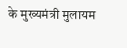के मुख्यमंत्री मुलायम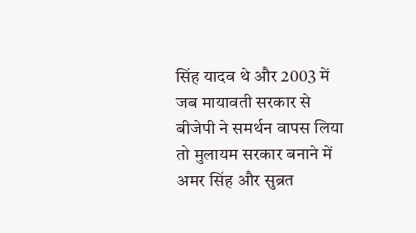सिंह यादव थे और 2003 में जब मायावती सरकार से बीजेपी ने समर्थन वापस लिया तो मुलायम सरकार बनाने में अमर सिंह और सुब्रत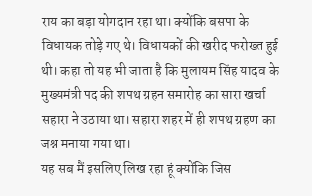राय का बड़ा योगदान रहा था। क्योंकि बसपा के विधायक तोड़े गए थे। विधायकों की खरीद फरोख्त हुई थी। कहा तो यह भी जाता है कि मुलायम सिंह यादव के मुख्यमंत्री पद की शपथ ग्रहन समारोह का सारा खर्चा सहारा ने उठाया था। सहारा शहर में ही शपथ ग्रहण का जश्न मनाया गया था।
यह सब मैं इसलिए लिख रहा हूं क्योंकि जिस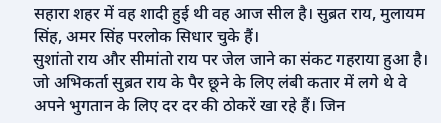सहारा शहर में वह शादी हुई थी वह आज सील है। सुब्रत राय, मुलायम सिंह, अमर सिंह परलोक सिधार चुके हैं।
सुशांतो राय और सीमांतो राय पर जेल जाने का संकट गहराया हुआ है। जो अभिकर्ता सुब्रत राय के पैर छूने के लिए लंबी कतार में लगे थे वे अपने भुगतान के लिए दर दर की ठोकरें खा रहे हैं। जिन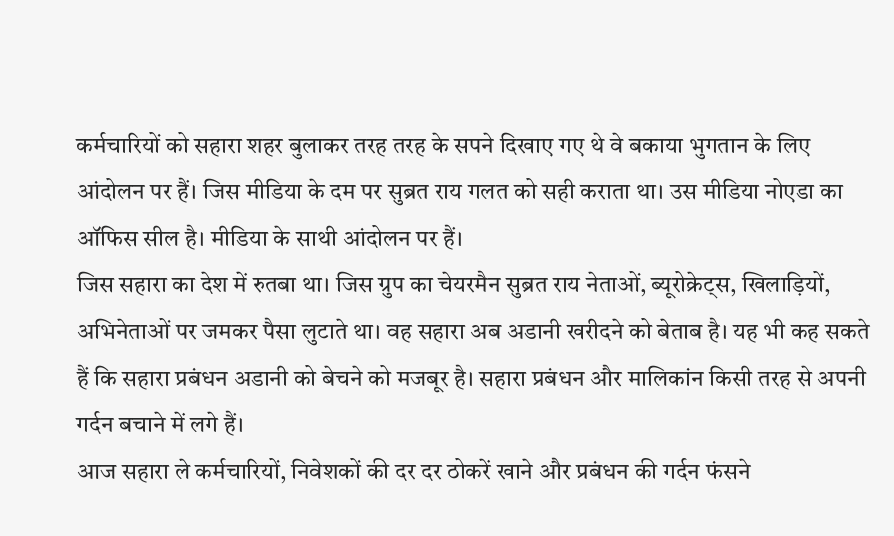कर्मचारियों को सहारा शहर बुलाकर तरह तरह के सपने दिखाए गए थे वे बकाया भुगतान के लिए आंदोलन पर हैं। जिस मीडिया के दम पर सुब्रत राय गलत को सही कराता था। उस मीडिया नोएडा का ऑफिस सील है। मीडिया के साथी आंदोलन पर हैं।
जिस सहारा का देश में रुतबा था। जिस ग्रुप का चेयरमैन सुब्रत राय नेताओं, ब्यूरोक्रेट्स, खिलाड़ियों, अभिनेताओं पर जमकर पैसा लुटाते था। वह सहारा अब अडानी खरीदने को बेताब है। यह भी कह सकते हैं कि सहारा प्रबंधन अडानी को बेचने को मजबूर है। सहारा प्रबंधन और मालिकांन किसी तरह से अपनी गर्दन बचाने में लगे हैं।
आज सहारा ले कर्मचारियों, निवेशकों की दर दर ठोकरें खाने और प्रबंधन की गर्दन फंसने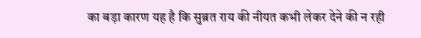का बड़ा कारण यह है कि सुब्रत राय की नीयत कभी लेकर देने की न रही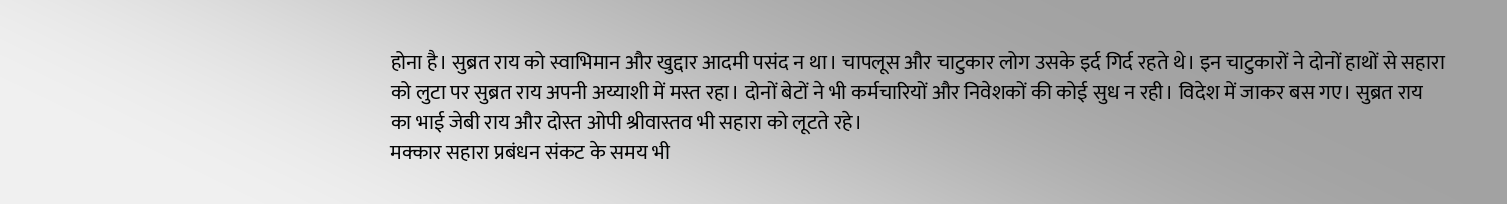होना है। सुब्रत राय को स्वाभिमान और खुद्दार आदमी पसंद न था। चापलूस और चाटुकार लोग उसके इर्द गिर्द रहते थे। इन चाटुकारों ने दोनों हाथों से सहारा को लुटा पर सुब्रत राय अपनी अय्याशी में मस्त रहा। दोनों बेटों ने भी कर्मचारियों और निवेशकों की कोई सुध न रही। विदेश में जाकर बस गए। सुब्रत राय का भाई जेबी राय और दोस्त ओपी श्रीवास्तव भी सहारा को लूटते रहे।
मक्कार सहारा प्रबंधन संकट के समय भी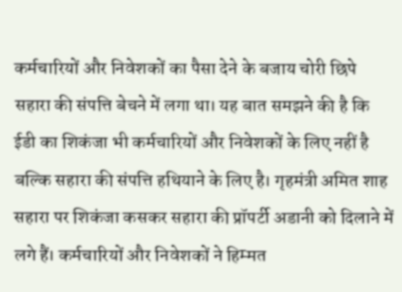कर्मचारियों और निवेशकों का पैसा देने के बजाय चोरी छिपे सहारा की संपत्ति बेचने में लगा था। यह बात समझने की है कि ईडी का शिकंजा भी कर्मचारियों और निवेशकों के लिए नहीं है बल्कि सहारा की संपत्ति हथियाने के लिए है। गृहमंत्री अमित शाह सहारा पर शिकंजा कसकर सहारा की प्रॉपर्टी अडानी को दिलाने में लगे हैं। कर्मचारियों और निवेशकों ने हिम्मत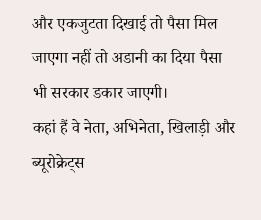और एकजुटता दिखाई तो पैसा मिल जाएगा नहीं तो अडानी का दिया पैसा भी सरकार डकार जाएगी।
कहां हैं वे नेता, अभिनेता, खिलाड़ी और ब्यूरोक्रेट्स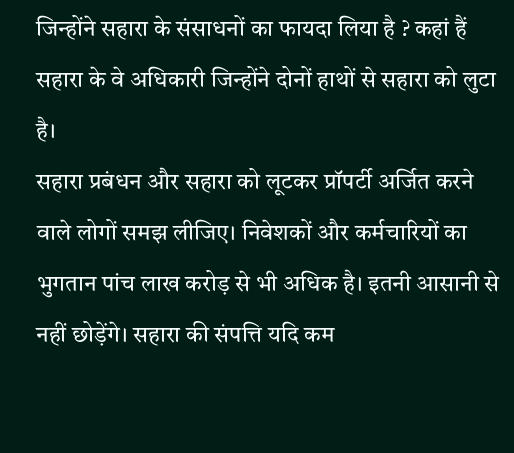जिन्होंने सहारा के संसाधनों का फायदा लिया है ? कहां हैं सहारा के वे अधिकारी जिन्होंने दोनों हाथों से सहारा को लुटा है।
सहारा प्रबंधन और सहारा को लूटकर प्रॉपर्टी अर्जित करने वाले लोगों समझ लीजिए। निवेशकों और कर्मचारियों का भुगतान पांच लाख करोड़ से भी अधिक है। इतनी आसानी से नहीं छोड़ेंगे। सहारा की संपत्ति यदि कम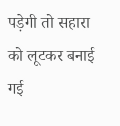पड़ेगी तो सहारा को लूटकर बनाई गई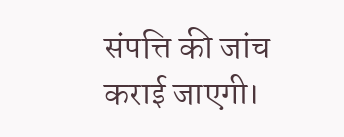संपत्ति की जांच कराई जाएगी।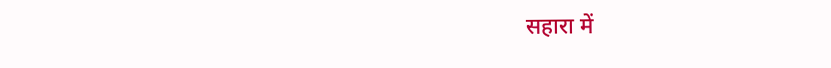सहारा में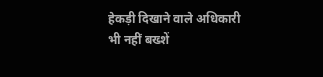हेकड़ी दिखाने वाले अधिकारी भी नहीं बख्शें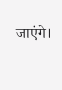जाएंगे।